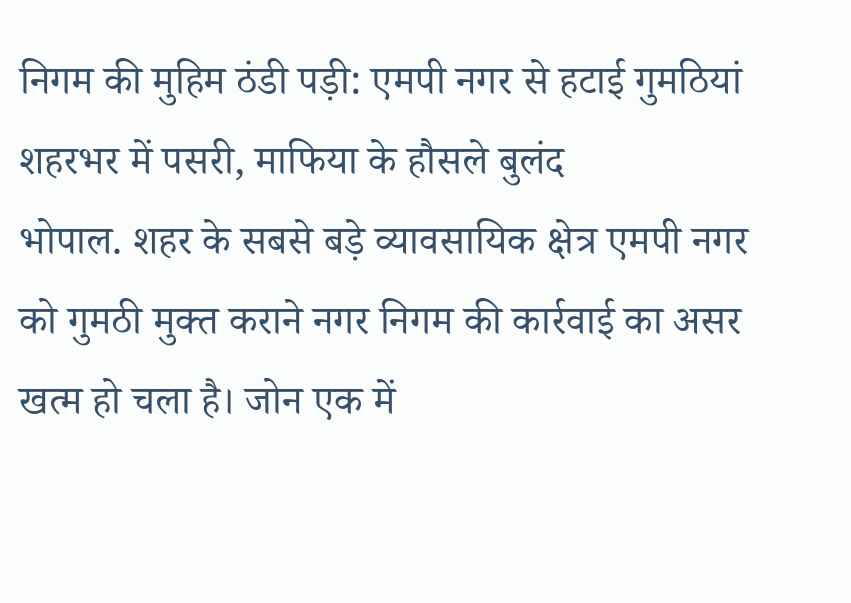निगम की मुहिम ठंडी पड़ी: एमपी नगर से हटाई गुमठियां शहरभर में पसरी, माफिया के हौसले बुलंद
भोपाल. शहर के सबसे बड़े व्यावसायिक क्षेत्र एमपी नगर को गुमठी मुक्त कराने नगर निगम की कार्रवाई का असर खत्म हो चला है। जोन एक में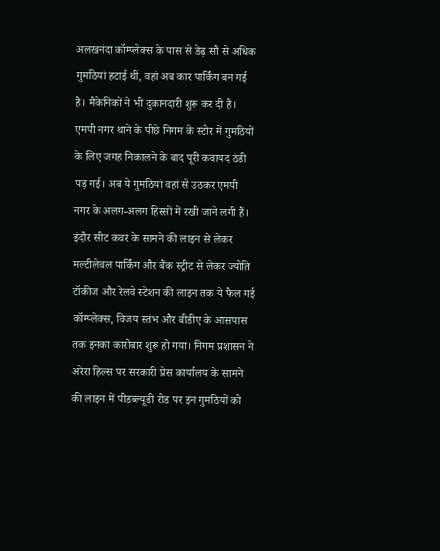अलखनंदा कॉम्प्लेक्स के पास से डेढ़ सौ से अधिक गुमठियां हटाई थीं, वहां अब कार पार्किंग बन गई है। मैकेनिकों ने भी दुकानदारी शुरू कर दी है। एमपी नगर थाने के पीछे निगम के स्टोर में गुमठियों के लिए जगह निकालने के बाद पूरी कवायद ठंडी पड़ गई। अब ये गुमठियां वहां से उठकर एमपी नगर के अलग-अलग हिस्सों में रखी जाने लगी हैं। इंदौर सीट कवर के सामने की लाइन से लेकर मल्टीलेवल पार्किंग और बैंक स्ट्रीट से लेकर ज्योति टॉकीज और रेलवे स्टेशन की लाइन तक ये फैल गई
कॉम्प्लेक्स, विजय स्तंभ और बीडीए के आसपास तक इनका कारोबार शुरू हो गया। निगम प्रशासन ने अरेरा हिल्स पर सरकारी प्रेस कार्यालय के सामने की लाइन में पीडब्ल्यूडी रोड पर इन गुमठियों को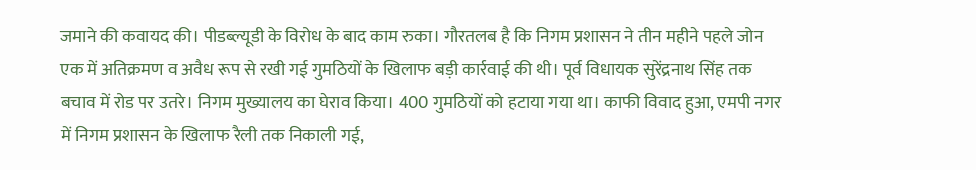जमाने की कवायद की। पीडब्ल्यूडी के विरोध के बाद काम रुका। गौरतलब है कि निगम प्रशासन ने तीन महीने पहले जोन एक में अतिक्रमण व अवैध रूप से रखी गई गुमठियों के खिलाफ बड़ी कार्रवाई की थी। पूर्व विधायक सुरेंद्रनाथ सिंह तक बचाव में रोड पर उतरे। निगम मुख्यालय का घेराव किया। 400 गुमठियों को हटाया गया था। काफी विवाद हुआ, एमपी नगर में निगम प्रशासन के खिलाफ रैली तक निकाली गई,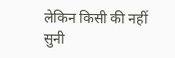लेकिन किसी की नहीं सुनी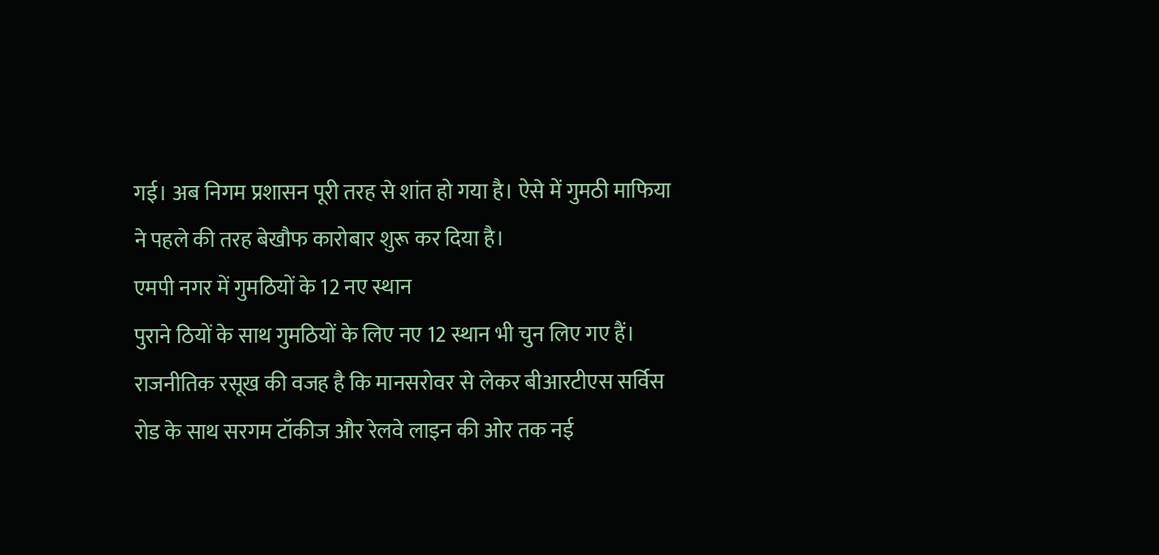गई। अब निगम प्रशासन पूरी तरह से शांत हो गया है। ऐसे में गुमठी माफिया ने पहले की तरह बेखौफ कारोबार शुरू कर दिया है।
एमपी नगर में गुमठियों के 12 नए स्थान
पुराने ठियों के साथ गुमठियों के लिए नए 12 स्थान भी चुन लिए गए हैं। राजनीतिक रसूख की वजह है कि मानसरोवर से लेकर बीआरटीएस सर्विस रोड के साथ सरगम टॉकीज और रेलवे लाइन की ओर तक नई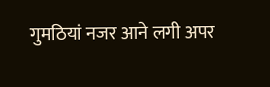गुमठियां नजर आने लगी अपर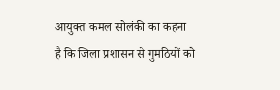आयुक्त कमल सोलंकी का कहना है कि जिला प्रशासन से गुमठियों को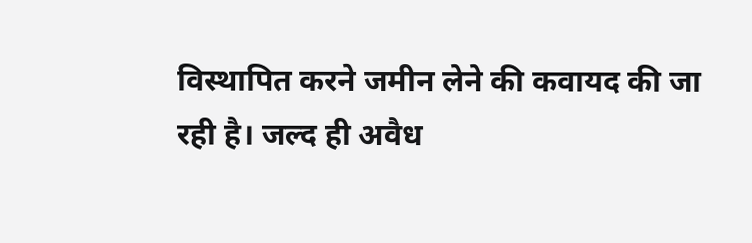विस्थापित करने जमीन लेने की कवायद की जा रही है। जल्द ही अवैध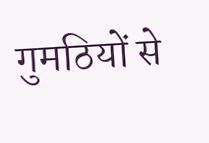गुमठियों से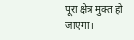पूरा क्षेत्र मुक्त हो जाएगा।